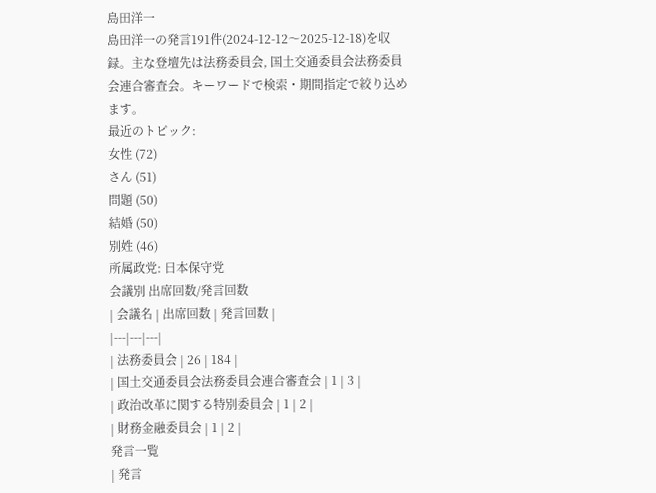島田洋一
島田洋一の発言191件(2024-12-12〜2025-12-18)を収録。主な登壇先は法務委員会, 国土交通委員会法務委員会連合審査会。キーワードで検索・期間指定で絞り込めます。
最近のトピック:
女性 (72)
さん (51)
問題 (50)
結婚 (50)
別姓 (46)
所属政党: 日本保守党
会議別 出席回数/発言回数
| 会議名 | 出席回数 | 発言回数 |
|---|---|---|
| 法務委員会 | 26 | 184 |
| 国土交通委員会法務委員会連合審査会 | 1 | 3 |
| 政治改革に関する特別委員会 | 1 | 2 |
| 財務金融委員会 | 1 | 2 |
発言一覧
| 発言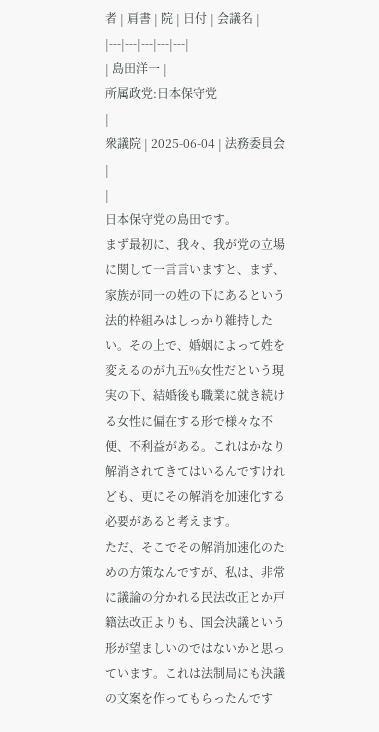者 | 肩書 | 院 | 日付 | 会議名 |
|---|---|---|---|---|
| 島田洋一 |
所属政党:日本保守党
|
衆議院 | 2025-06-04 | 法務委員会 |
|
日本保守党の島田です。
まず最初に、我々、我が党の立場に関して一言言いますと、まず、家族が同一の姓の下にあるという法的枠組みはしっかり維持したい。その上で、婚姻によって姓を変えるのが九五%女性だという現実の下、結婚後も職業に就き続ける女性に偏在する形で様々な不便、不利益がある。これはかなり解消されてきてはいるんですけれども、更にその解消を加速化する必要があると考えます。
ただ、そこでその解消加速化のための方策なんですが、私は、非常に議論の分かれる民法改正とか戸籍法改正よりも、国会決議という形が望ましいのではないかと思っています。これは法制局にも決議の文案を作ってもらったんです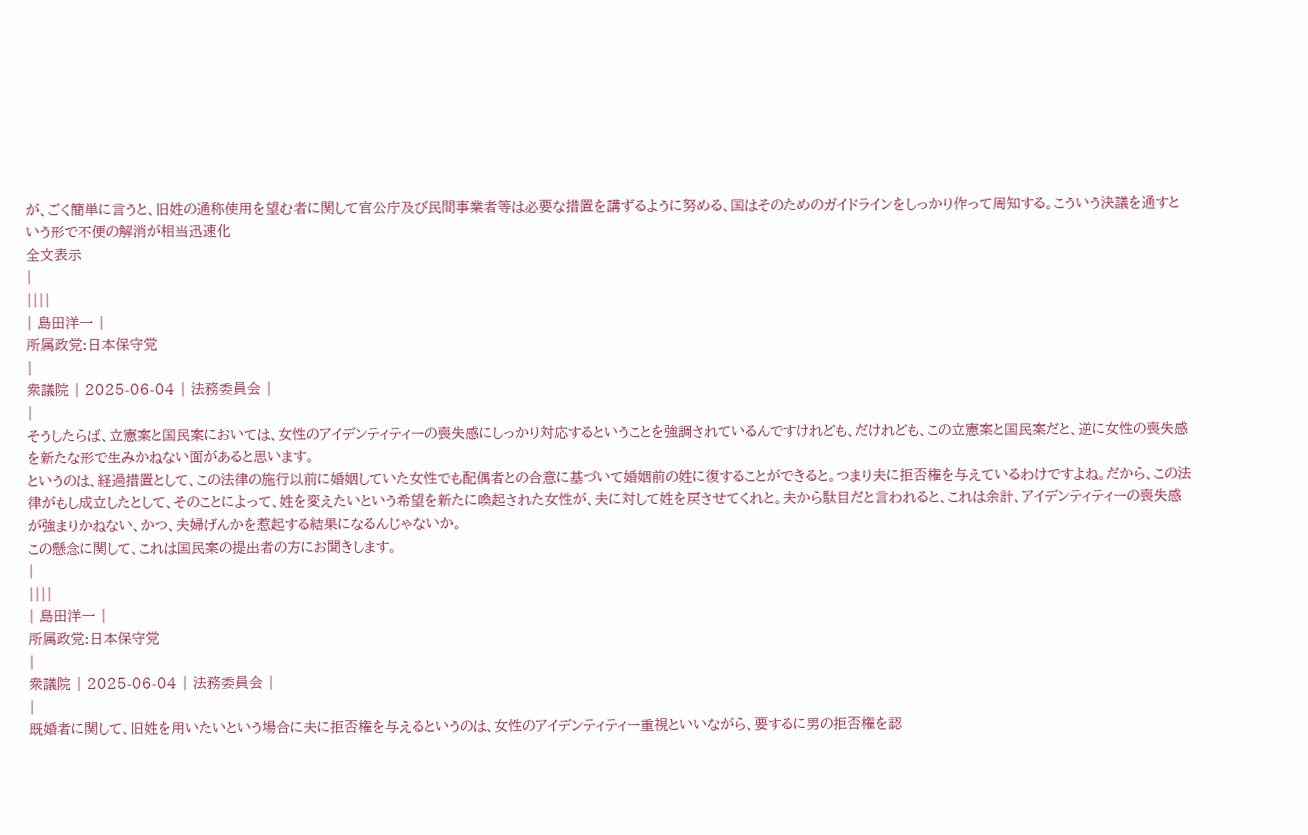が、ごく簡単に言うと、旧姓の通称使用を望む者に関して官公庁及び民間事業者等は必要な措置を講ずるように努める、国はそのためのガイドラインをしっかり作って周知する。こういう決議を通すという形で不便の解消が相当迅速化
全文表示
|
||||
| 島田洋一 |
所属政党:日本保守党
|
衆議院 | 2025-06-04 | 法務委員会 |
|
そうしたらば、立憲案と国民案においては、女性のアイデンティティーの喪失感にしっかり対応するということを強調されているんですけれども、だけれども、この立憲案と国民案だと、逆に女性の喪失感を新たな形で生みかねない面があると思います。
というのは、経過措置として、この法律の施行以前に婚姻していた女性でも配偶者との合意に基づいて婚姻前の姓に復することができると。つまり夫に拒否権を与えているわけですよね。だから、この法律がもし成立したとして、そのことによって、姓を変えたいという希望を新たに喚起された女性が、夫に対して姓を戻させてくれと。夫から駄目だと言われると、これは余計、アイデンティティーの喪失感が強まりかねない、かつ、夫婦げんかを惹起する結果になるんじゃないか。
この懸念に関して、これは国民案の提出者の方にお聞きします。
|
||||
| 島田洋一 |
所属政党:日本保守党
|
衆議院 | 2025-06-04 | 法務委員会 |
|
既婚者に関して、旧姓を用いたいという場合に夫に拒否権を与えるというのは、女性のアイデンティティー重視といいながら、要するに男の拒否権を認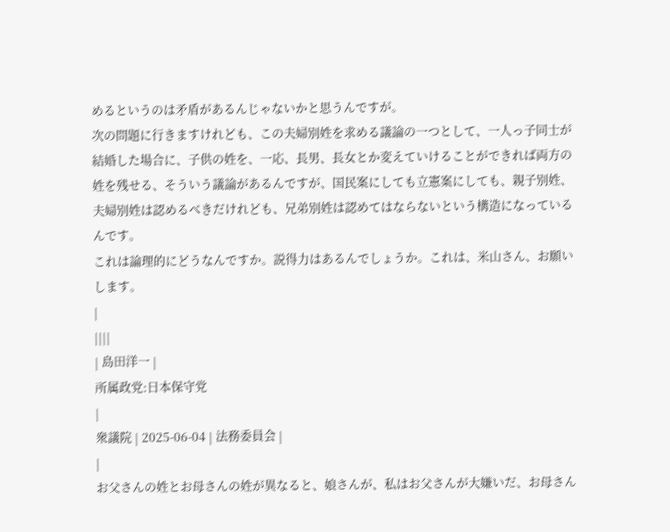めるというのは矛盾があるんじゃないかと思うんですが。
次の問題に行きますけれども、この夫婦別姓を求める議論の一つとして、一人っ子同士が結婚した場合に、子供の姓を、一応、長男、長女とか変えていけることができれば両方の姓を残せる、そういう議論があるんですが、国民案にしても立憲案にしても、親子別姓、夫婦別姓は認めるべきだけれども、兄弟別姓は認めてはならないという構造になっているんです。
これは論理的にどうなんですか。説得力はあるんでしょうか。これは、米山さん、お願いします。
|
||||
| 島田洋一 |
所属政党:日本保守党
|
衆議院 | 2025-06-04 | 法務委員会 |
|
お父さんの姓とお母さんの姓が異なると、娘さんが、私はお父さんが大嫌いだ、お母さん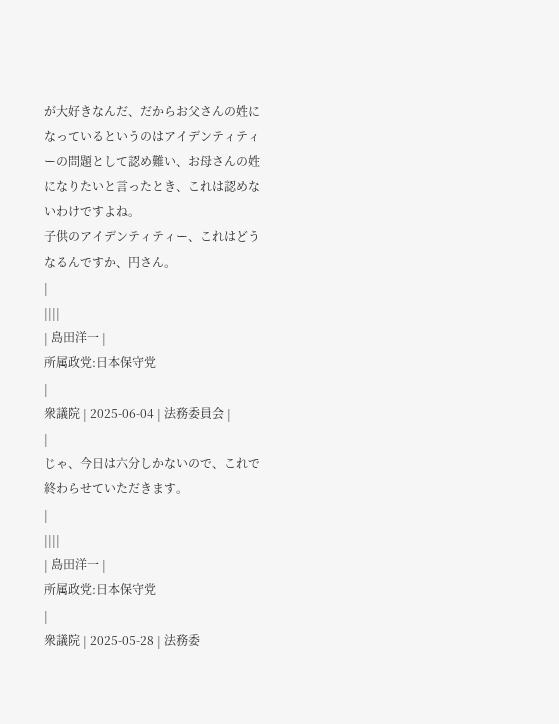が大好きなんだ、だからお父さんの姓になっているというのはアイデンティティーの問題として認め難い、お母さんの姓になりたいと言ったとき、これは認めないわけですよね。
子供のアイデンティティー、これはどうなるんですか、円さん。
|
||||
| 島田洋一 |
所属政党:日本保守党
|
衆議院 | 2025-06-04 | 法務委員会 |
|
じゃ、今日は六分しかないので、これで終わらせていただきます。
|
||||
| 島田洋一 |
所属政党:日本保守党
|
衆議院 | 2025-05-28 | 法務委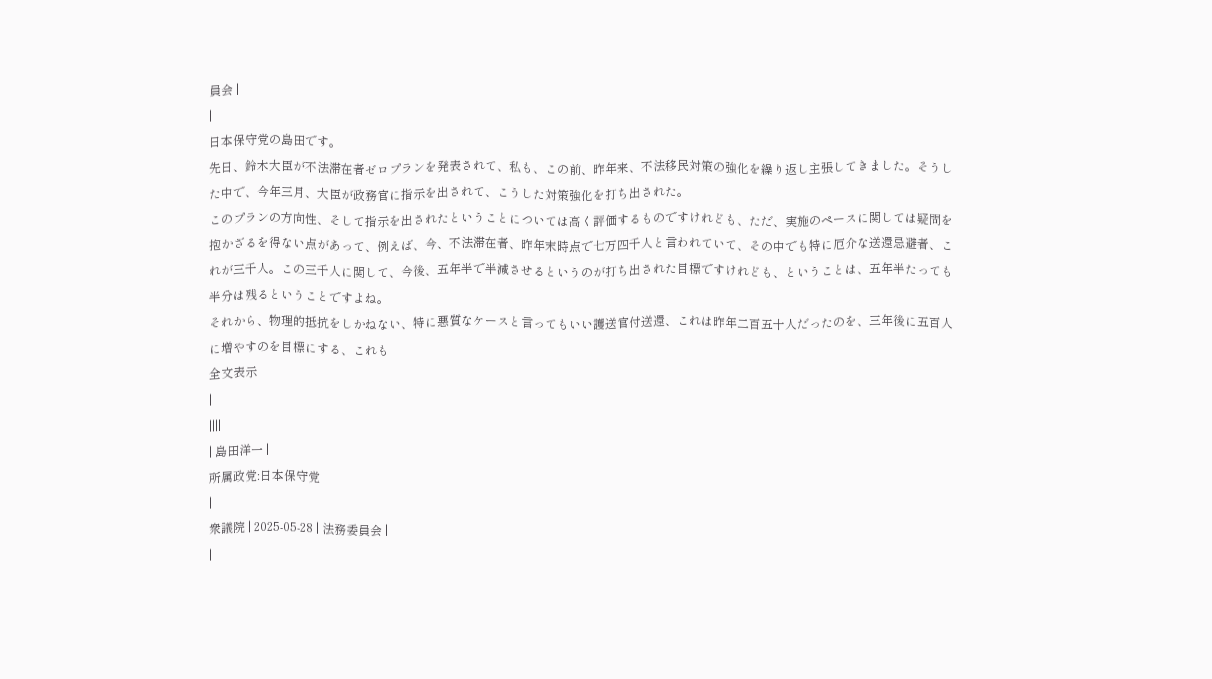員会 |
|
日本保守党の島田です。
先日、鈴木大臣が不法滞在者ゼロプランを発表されて、私も、この前、昨年来、不法移民対策の強化を繰り返し主張してきました。そうした中で、今年三月、大臣が政務官に指示を出されて、こうした対策強化を打ち出された。
このプランの方向性、そして指示を出されたということについては高く評価するものですけれども、ただ、実施のペースに関しては疑問を抱かざるを得ない点があって、例えば、今、不法滞在者、昨年末時点で七万四千人と言われていて、その中でも特に厄介な送還忌避者、これが三千人。この三千人に関して、今後、五年半で半減させるというのが打ち出された目標ですけれども、ということは、五年半たっても半分は残るということですよね。
それから、物理的抵抗をしかねない、特に悪質なケースと言ってもいい護送官付送還、これは昨年二百五十人だったのを、三年後に五百人に増やすのを目標にする、これも
全文表示
|
||||
| 島田洋一 |
所属政党:日本保守党
|
衆議院 | 2025-05-28 | 法務委員会 |
|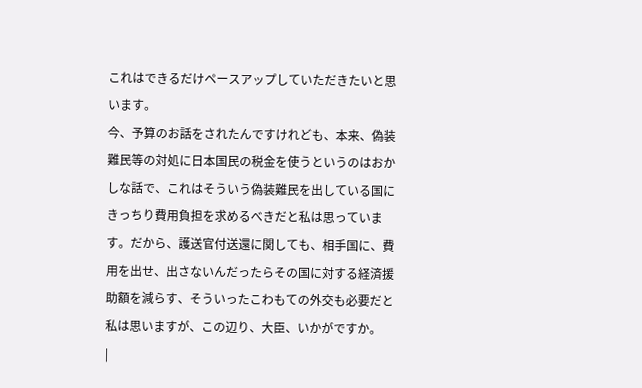これはできるだけペースアップしていただきたいと思います。
今、予算のお話をされたんですけれども、本来、偽装難民等の対処に日本国民の税金を使うというのはおかしな話で、これはそういう偽装難民を出している国にきっちり費用負担を求めるべきだと私は思っています。だから、護送官付送還に関しても、相手国に、費用を出せ、出さないんだったらその国に対する経済援助額を減らす、そういったこわもての外交も必要だと私は思いますが、この辺り、大臣、いかがですか。
|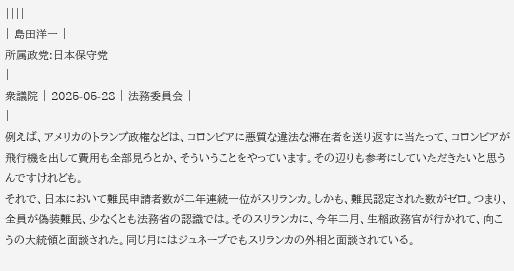||||
| 島田洋一 |
所属政党:日本保守党
|
衆議院 | 2025-05-28 | 法務委員会 |
|
例えば、アメリカのトランプ政権などは、コロンビアに悪質な違法な滞在者を送り返すに当たって、コロンビアが飛行機を出して費用も全部見ろとか、そういうことをやっています。その辺りも参考にしていただきたいと思うんですけれども。
それで、日本において難民申請者数が二年連続一位がスリランカ。しかも、難民認定された数がゼロ。つまり、全員が偽装難民、少なくとも法務省の認識では。そのスリランカに、今年二月、生稲政務官が行かれて、向こうの大統領と面談された。同じ月にはジュネーブでもスリランカの外相と面談されている。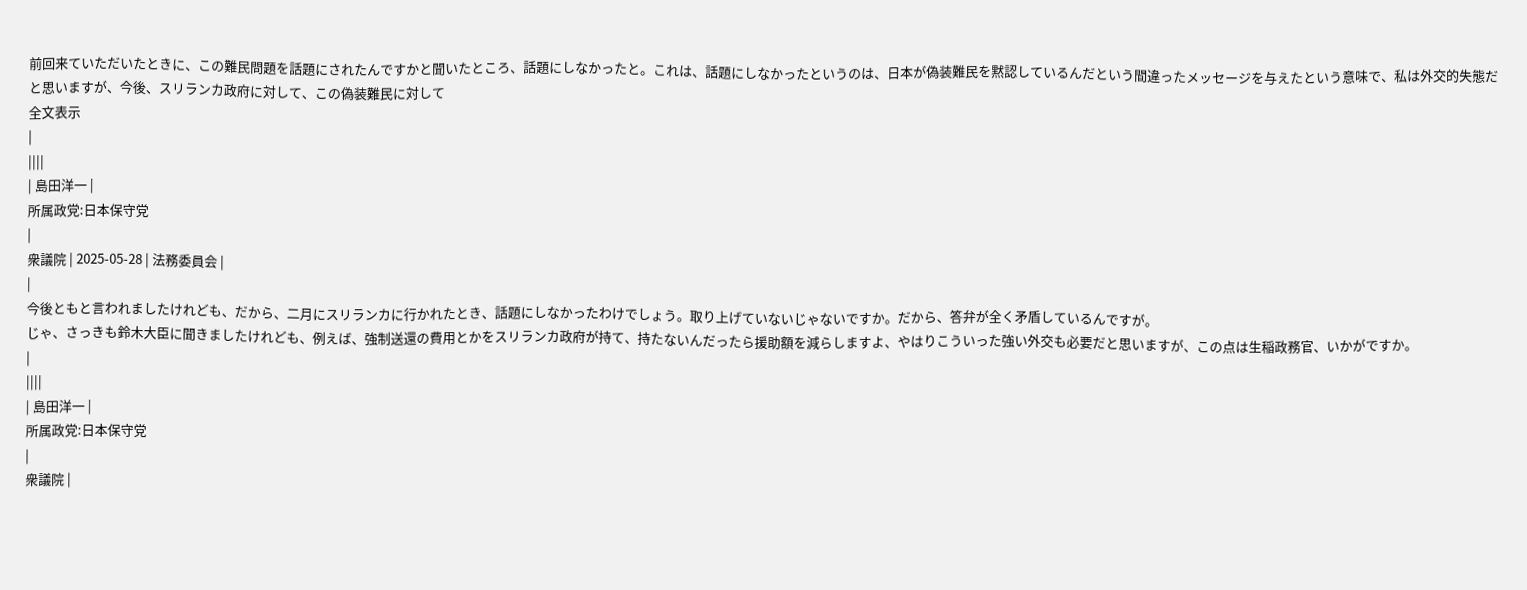前回来ていただいたときに、この難民問題を話題にされたんですかと聞いたところ、話題にしなかったと。これは、話題にしなかったというのは、日本が偽装難民を黙認しているんだという間違ったメッセージを与えたという意味で、私は外交的失態だと思いますが、今後、スリランカ政府に対して、この偽装難民に対して
全文表示
|
||||
| 島田洋一 |
所属政党:日本保守党
|
衆議院 | 2025-05-28 | 法務委員会 |
|
今後ともと言われましたけれども、だから、二月にスリランカに行かれたとき、話題にしなかったわけでしょう。取り上げていないじゃないですか。だから、答弁が全く矛盾しているんですが。
じゃ、さっきも鈴木大臣に聞きましたけれども、例えば、強制送還の費用とかをスリランカ政府が持て、持たないんだったら援助額を減らしますよ、やはりこういった強い外交も必要だと思いますが、この点は生稲政務官、いかがですか。
|
||||
| 島田洋一 |
所属政党:日本保守党
|
衆議院 |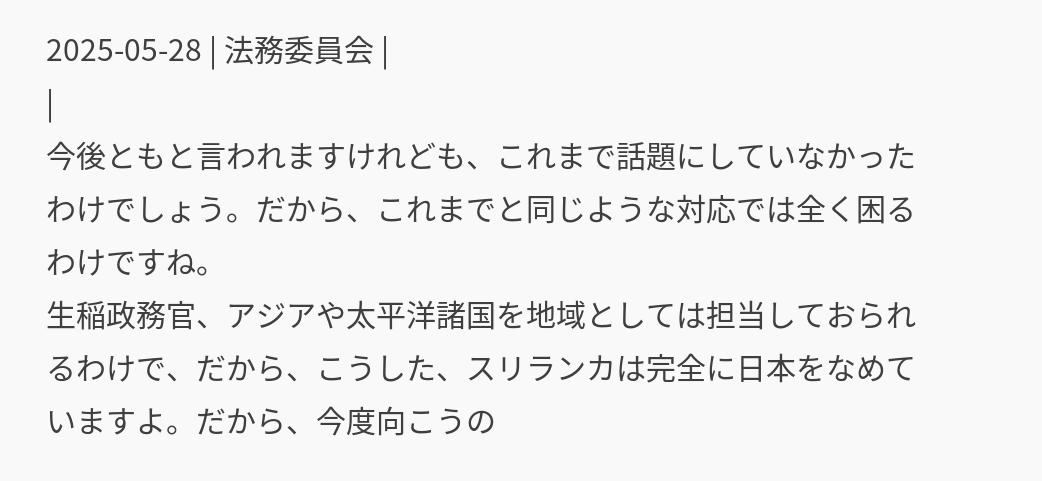2025-05-28 | 法務委員会 |
|
今後ともと言われますけれども、これまで話題にしていなかったわけでしょう。だから、これまでと同じような対応では全く困るわけですね。
生稲政務官、アジアや太平洋諸国を地域としては担当しておられるわけで、だから、こうした、スリランカは完全に日本をなめていますよ。だから、今度向こうの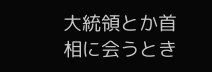大統領とか首相に会うとき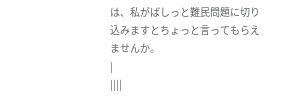は、私がばしっと難民問題に切り込みますとちょっと言ってもらえませんか。
|
||||